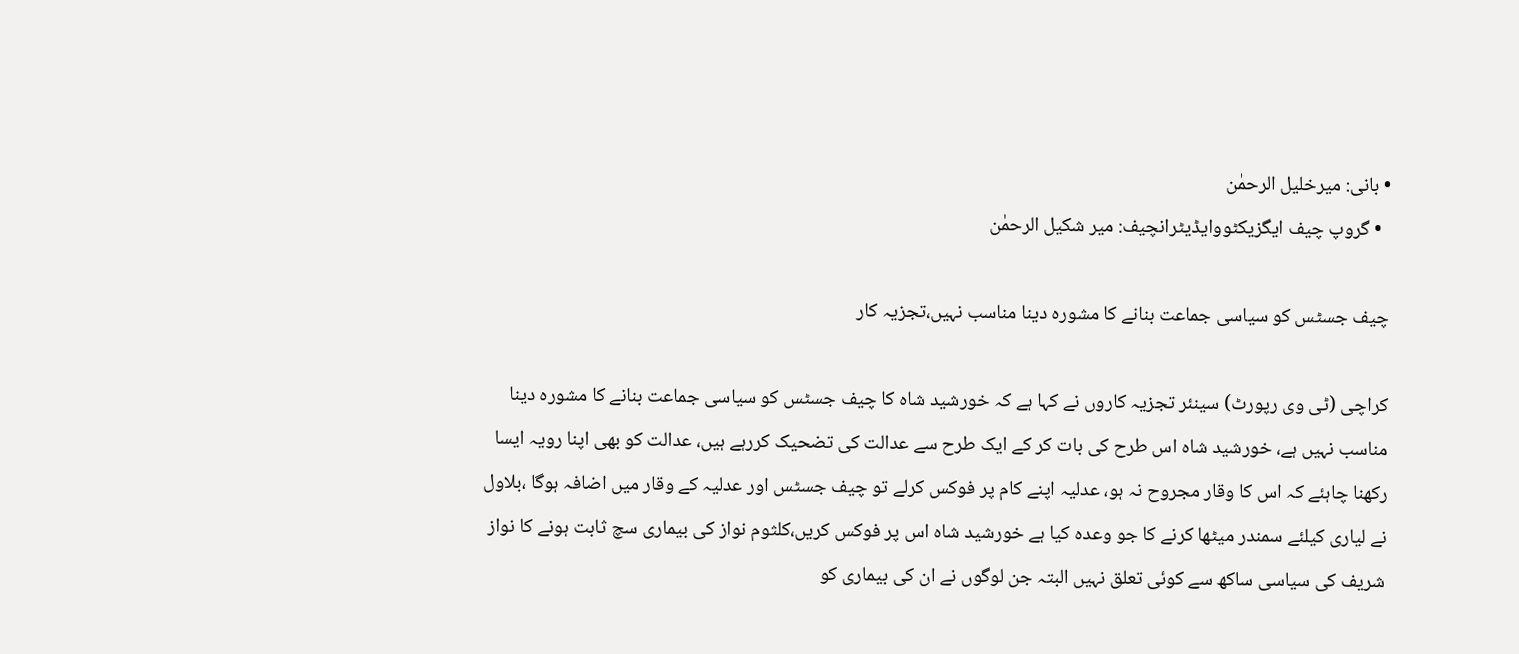• بانی: میرخلیل الرحمٰن
  • گروپ چیف ایگزیکٹووایڈیٹرانچیف: میر شکیل الرحمٰن

چیف جسٹس کو سیاسی جماعت بنانے کا مشورہ دینا مناسب نہیں،تجزیہ کار

کراچی (ٹی وی رپورٹ) سینئر تجزیہ کاروں نے کہا ہے کہ خورشید شاہ کا چیف جسٹس کو سیاسی جماعت بنانے کا مشورہ دینا مناسب نہیں ہے، خورشید شاہ اس طرح کی بات کر کے ایک طرح سے عدالت کی تضحیک کررہے ہیں، عدالت کو بھی اپنا رویہ ایسا رکھنا چاہئے کہ اس کا وقار مجروح نہ ہو، عدلیہ اپنے کام پر فوکس کرلے تو چیف جسٹس اور عدلیہ کے وقار میں اضافہ ہوگا ،بلاول نے لیاری کیلئے سمندر میٹھا کرنے کا جو وعدہ کیا ہے خورشید شاہ اس پر فوکس کریں،کلثوم نواز کی بیماری سچ ثابت ہونے کا نواز شریف کی سیاسی ساکھ سے کوئی تعلق نہیں البتہ جن لوگوں نے ان کی بیماری کو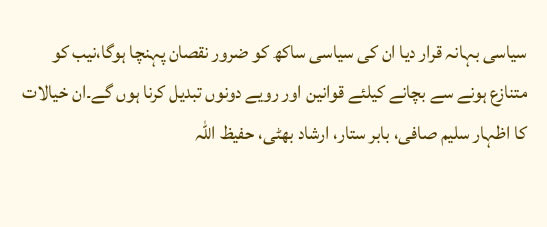سیاسی بہانہ قرار دیا ان کی سیاسی ساکھ کو ضرور نقصان پہنچا ہوگا،نیب کو متنازع ہونے سے بچانے کیلئے قوانین اور رویے دونوں تبدیل کرنا ہوں گے۔ان خیالات کا اظہار سلیم صافی، بابر ستار، ارشاد بھٹی، حفیظ اللہ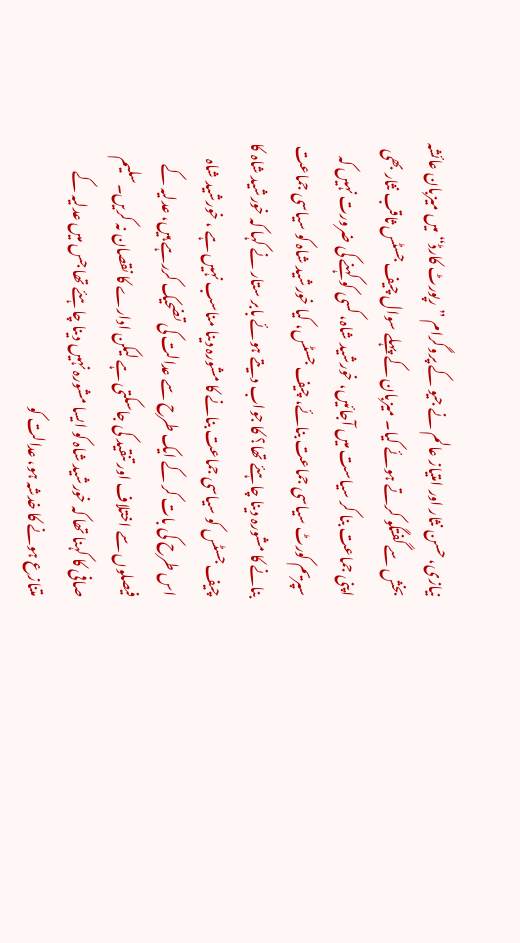نیازی، حسن نثار اور امتیاز عالم نے جیو کے پروگرام ”رپورٹ کارڈ“ میں میزبان عائشہ بخش سے گفتگو کرتے ہوئے کیا۔ میزبان کے پہلے سوال چیف جسٹس ثاقب نثار بھی اپنی جماعت بنا کر سیاست میں آجائیں، خورشید شاہ، کسی کو کہنے کی ضرورت نہیں کہ سپریم کورٹ سیاسی جماعت بنائے، چیف جسٹس، کیا خورشید شاہ کو سیاسی جماعت بنانے کا مشورہ دینا چاہئے تھا؟ کا جواب دیتے ہوئے بابر ستار نے کہا کہ خورشید شاہ کا چیف جسٹس کو سیاسی جماعت بنانے کا مشورہ دینا مناسب نہیں ہے ، خورشید شاہ اس طرح کی بات کر کے ایک طرح سے عدالت کی تضحیک کررہے ہیں، عدلیہ کے فیصلوں سے اختلاف اور تنقید کی جاسکتی ہے لیکن ادارے کا نقصان نہ کریں۔سلیم صافی کا کہنا تھا کہ خورشید شاہ کو ایسا مشورہ نہیں دینا چاہئے تھا جس میں عدلیہ کے متنازع ہونے کا خدشہ ہو، عدالت کو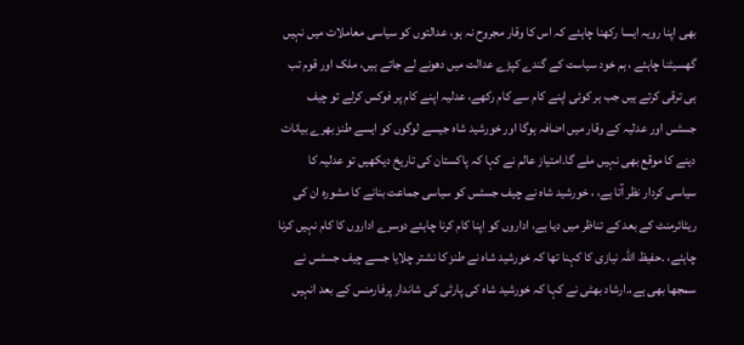بھی اپنا رویہ ایسا رکھنا چاہئے کہ اس کا وقار مجروح نہ ہو، عدالتوں کو سیاسی معاملات میں نہیں گھسیٹنا چاہئے ، ہم خود سیاست کے گندے کپڑے عدالت میں دھونے لے جاتے ہیں، ملک اور قوم تب ہی ترقی کرتے ہیں جب ہر کوئی اپنے کام سے کام رکھے، عدلیہ اپنے کام پر فوکس کرلے تو چیف جسٹس اور عدلیہ کے وقار میں اضافہ ہوگا اور خورشید شاہ جیسے لوگوں کو ایسے طنز بھرے بیانات دینے کا موقع بھی نہیں ملے گا۔امتیاز عالم نے کہا کہ پاکستان کی تاریخ دیکھیں تو عدلیہ کا سیاسی کردار نظر آتا ہے، ، خورشید شاہ نے چیف جسٹس کو سیاسی جماعت بنانے کا مشورہ ان کی ریٹائرمنٹ کے بعد کے تناظر میں دیا ہے، اداروں کو اپنا کام کرنا چاہئے دوسرے اداروں کا کام نہیں کرنا چاہئے، ۔حفیظ اللہ نیازی کا کہنا تھا کہ خورشید شاہ نے طنز کا نشتر چلایا جسے چیف جسٹس نے سمجھا بھی ہے،۔ارشاد بھٹی نے کہا کہ خورشید شاہ کی پارٹی کی شاندار پرفارمنس کے بعد انہیں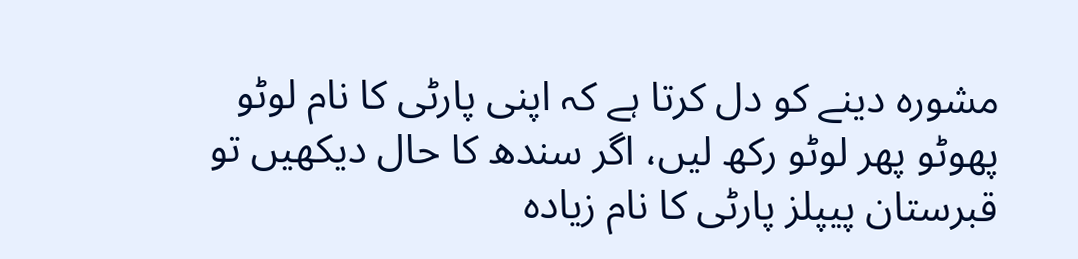مشورہ دینے کو دل کرتا ہے کہ اپنی پارٹی کا نام لوٹو پھوٹو پھر لوٹو رکھ لیں، اگر سندھ کا حال دیکھیں تو قبرستان پیپلز پارٹی کا نام زیادہ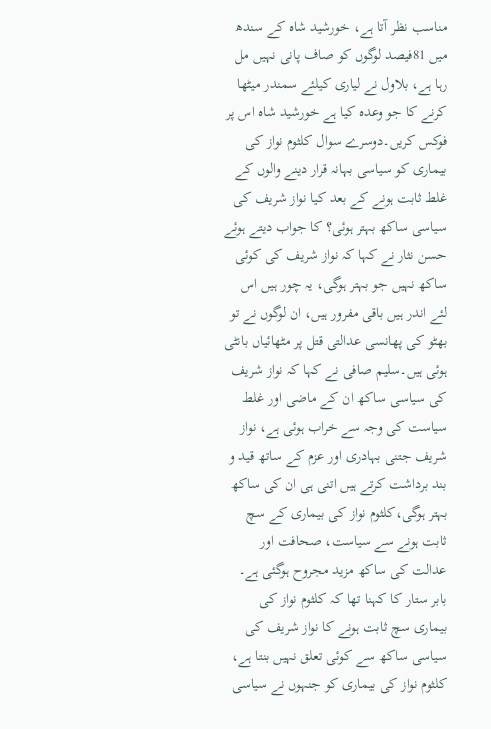مناسب نظر آتا ہے، خورشید شاہ کے سندھ میں 81فیصد لوگوں کو صاف پانی نہیں مل رہا ہے، بلاول نے لیاری کیلئے سمندر میٹھا کرنے کا جو وعدہ کیا ہے خورشید شاہ اس پر فوکس کریں۔دوسرے سوال کلثوم نواز کی بیماری کو سیاسی بہانہ قرار دینے والوں کے غلط ثابت ہونے کے بعد کیا نواز شریف کی سیاسی ساکھ بہتر ہوئی؟ کا جواب دیتے ہوئے حسن نثار نے کہا کہ نواز شریف کی کوئی ساکھ نہیں جو بہتر ہوگی، یہ چور ہیں اس لئے اندر ہیں باقی مفرور ہیں، ان لوگوں نے تو بھٹو کی پھانسی عدالتی قتل پر مٹھائیاں بانٹی ہوئی ہیں۔سلیم صافی نے کہا کہ نواز شریف کی سیاسی ساکھ ان کے ماضی اور غلط سیاست کی وجہ سے خراب ہوئی ہے، نواز شریف جتنی بہادری اور عزم کے ساتھ قید و بند برداشت کرتے ہیں اتنی ہی ان کی ساکھ بہتر ہوگی،کلثوم نواز کی بیماری کے سچ ثابت ہونے سے سیاست، صحافت اور عدالت کی ساکھ مزید مجروح ہوگئی ہے۔ بابر ستار کا کہنا تھا کہ کلثوم نواز کی بیماری سچ ثابت ہونے کا نواز شریف کی سیاسی ساکھ سے کوئی تعلق نہیں بنتا ہے، کلثوم نواز کی بیماری کو جنہوں نے سیاسی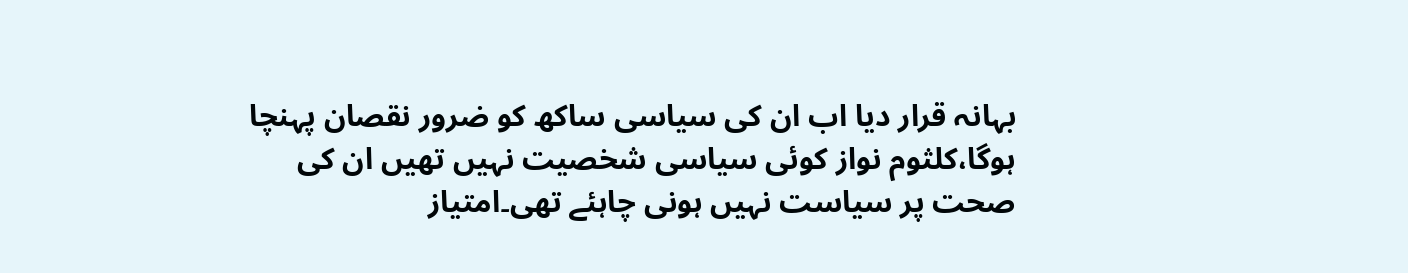بہانہ قرار دیا اب ان کی سیاسی ساکھ کو ضرور نقصان پہنچا ہوگا،کلثوم نواز کوئی سیاسی شخصیت نہیں تھیں ان کی صحت پر سیاست نہیں ہونی چاہئے تھی۔امتیاز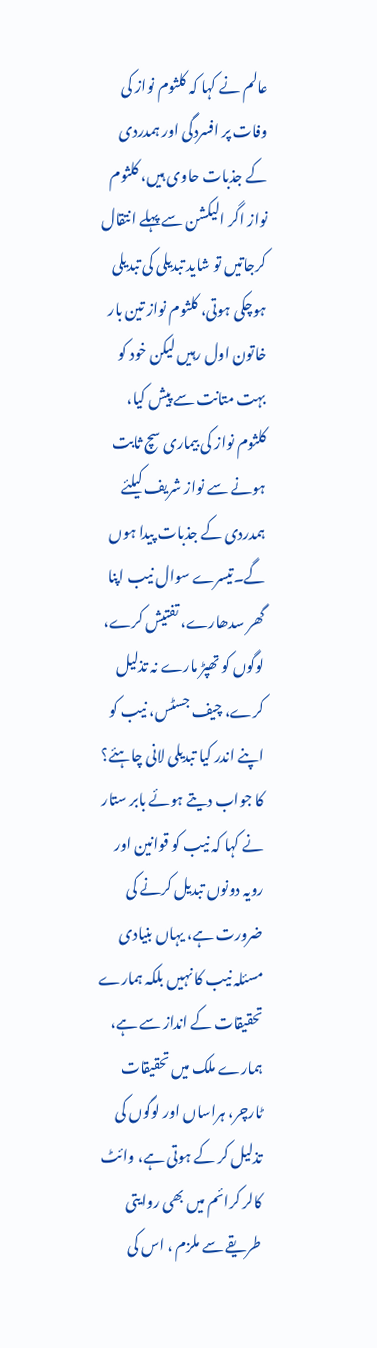عالم نے کہا کہ کلثوم نواز کی وفات پر افسردگی اور ہمدردی کے جذبات حاوی ہیں، کلثوم نواز اگر الیکشن سے پہلے انتقال کرجاتیں تو شاید تبدیلی کی تبدیلی ہوچکی ہوتی، کلثوم نواز تین بار خاتون اول رہیں لیکن خود کو بہت متانت سے پیش کیا، کلثوم نواز کی بیماری سچ ثابت ہونے سے نواز شریف کیلئے ہمدردی کے جذبات پیدا ہوں گے۔تیسرے سوال نیب اپنا گھر سدھارے، تفتیش کرے، لوگوں کو تھپڑ مارے نہ تذلیل کرے، چیف جسٹس، نیب کو اپنے اندر کیا تبدیلی لانی چاہئے؟ کا جواب دیتے ہوئے بابر ستار نے کہا کہ نیب کو قوانین اور رویہ دونوں تبدیل کرنے کی ضرورت ہے، یہاں بنیادی مسئلہ نیب کا نہیں بلکہ ہمارے تحقیقات کے انداز سے ہے، ہمارے ملک میں تحقیقات ٹارچر، ہراساں اور لوگوں کی تذلیل کر کے ہوتی ہے، وائٹ کالر کرائم میں بھی روایتی طریقے سے ملزم ، اس کی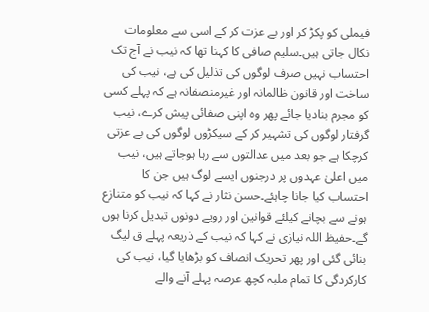فیملی کو پکڑ کر اور بے عزت کر کے اسی سے معلومات نکال جاتی ہیں۔سلیم صافی کا کہنا تھا کہ نیب نے آج تک احتساب نہیں صرف لوگوں کی تذلیل کی ہے، نیب کی ساخت اور قانون ظالمانہ اور غیرمنصفانہ ہے کہ پہلے کسی کو مجرم بنادیا جائے پھر وہ اپنی صفائی پیش کرے، نیب گرفتار لوگوں کی تشہیر کر کے سیکڑوں لوگوں کی بے عزتی کرچکا ہے جو بعد میں عدالتوں سے رہا ہوجاتے ہیں، نیب میں اعلیٰ عہدوں پر درجنوں ایسے لوگ ہیں جن کا احتساب کیا جانا چاہئے۔حسن نثار نے کہا کہ نیب کو متنازع ہونے سے بچانے کیلئے قوانین اور رویے دونوں تبدیل کرنا ہوں گے۔حفیظ اللہ نیازی نے کہا کہ نیب کے ذریعہ پہلے ق لیگ بنائی گئی اور پھر تحریک انصاف کو بڑھایا گیا، نیب کی کارکردگی کا تمام ملبہ کچھ عرصہ پہلے آنے والے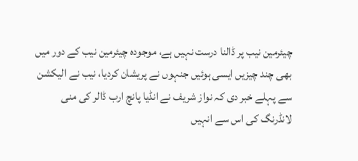چیئرمین نیب پر ڈالنا درست نہیں ہے، موجودہ چیئرمین نیب کے دور میں بھی چند چیزیں ایسی ہوئیں جنہوں نے پریشان کردیا، نیب نے الیکشن سے پہلے خبر دی کہ نواز شریف نے انڈیا پانچ ارب ڈالر کی منی لانڈرنگ کی اس سے انہیں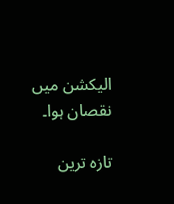الیکشن میں نقصان ہوا۔

تازہ ترین